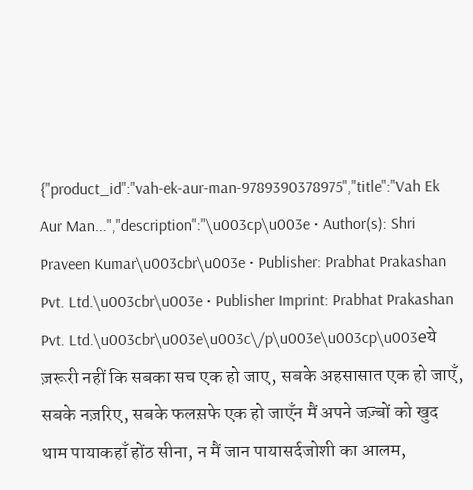{"product_id":"vah-ek-aur-man-9789390378975","title":"Vah Ek Aur Man...","description":"\u003cp\u003e • Author(s): Shri Praveen Kumar\u003cbr\u003e • Publisher: Prabhat Prakashan Pvt. Ltd.\u003cbr\u003e • Publisher Imprint: Prabhat Prakashan Pvt. Ltd.\u003cbr\u003e\u003c\/p\u003e\u003cp\u003eये ज़रूरी नहीं कि सबका सच एक हो जाए, सबके अहसासात एक हो जाएँ, सबके नज़रिए, सबके फलस़फे एक हो जाएँन मैं अपने जज़्बों को खुद थाम पायाकहाँ होंठ सीना, न मैं जान पायासर्दजोशी का आलम,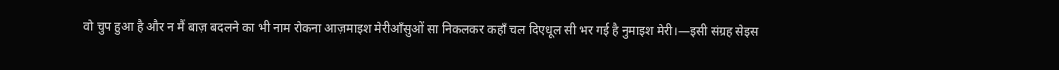वो चुप हुआ है और न मैं बाज़ बदलने का भी नाम रोकना आज़माइश मेरीआँसुओं सा निकलकर कहाँ चल दिएधूल सी भर गई है नुमाइश मेरी।—इसी संग्रह सेइस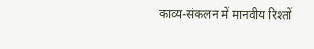काव्य-संकलन में मानवीय रिश्तों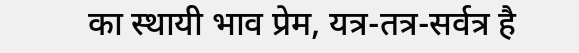का स्थायी भाव प्रेम, यत्र-तत्र-सर्वत्र है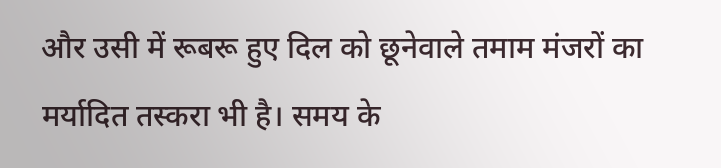और उसी में रूबरू हुए दिल को छूनेवाले तमाम मंजरों का मर्यादित तस्करा भी है। समय के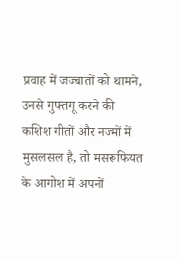प्रवाह में जज्बातों को थामने, उनसे गुफ्तगू करने की कशिश गीतों और नज्मों में मुसलसल है, तो मसरूफियत के आगोश में अपनों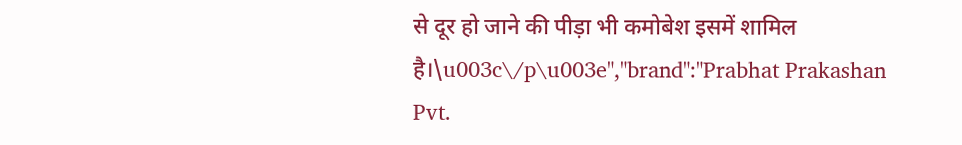से दूर हो जाने की पीड़ा भी कमोबेश इसमें शामिल है।\u003c\/p\u003e","brand":"Prabhat Prakashan Pvt.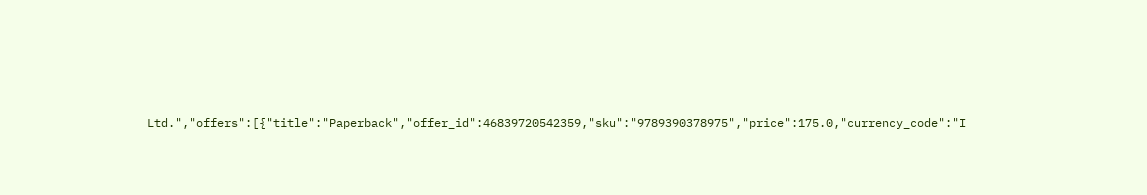Ltd.","offers":[{"title":"Paperback","offer_id":46839720542359,"sku":"9789390378975","price":175.0,"currency_code":"I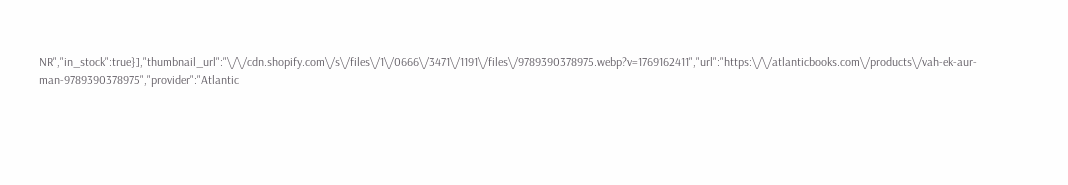NR","in_stock":true}],"thumbnail_url":"\/\/cdn.shopify.com\/s\/files\/1\/0666\/3471\/1191\/files\/9789390378975.webp?v=1769162411","url":"https:\/\/atlanticbooks.com\/products\/vah-ek-aur-man-9789390378975","provider":"Atlantic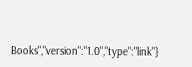Books","version":"1.0","type":"link"}